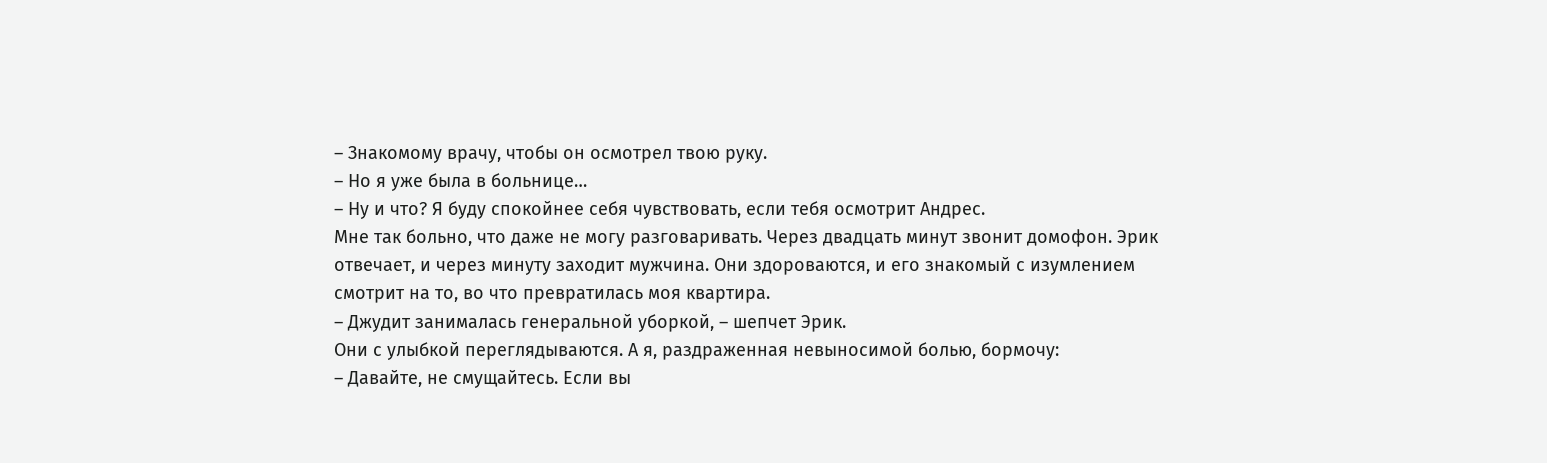– Знакомому врачу, чтобы он осмотрел твою руку.
– Но я уже была в больнице…
– Ну и что? Я буду спокойнее себя чувствовать, если тебя осмотрит Андрес.
Мне так больно, что даже не могу разговаривать. Через двадцать минут звонит домофон. Эрик отвечает, и через минуту заходит мужчина. Они здороваются, и его знакомый с изумлением смотрит на то, во что превратилась моя квартира.
– Джудит занималась генеральной уборкой, – шепчет Эрик.
Они с улыбкой переглядываются. А я, раздраженная невыносимой болью, бормочу:
– Давайте, не смущайтесь. Если вы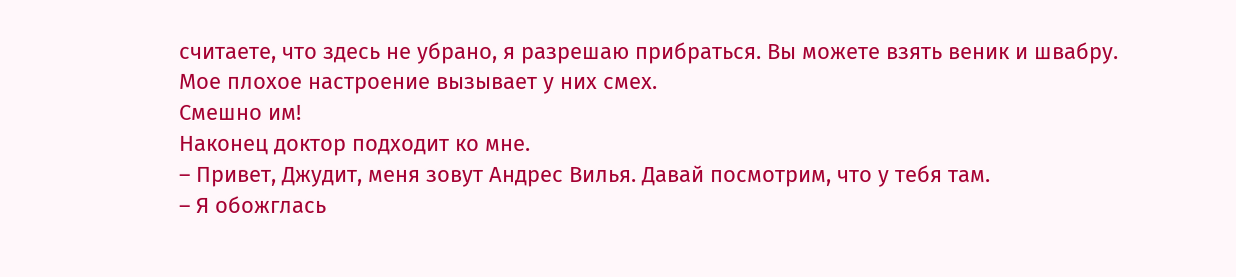считаете, что здесь не убрано, я разрешаю прибраться. Вы можете взять веник и швабру.
Мое плохое настроение вызывает у них смех.
Смешно им!
Наконец доктор подходит ко мне.
– Привет, Джудит, меня зовут Андрес Вилья. Давай посмотрим, что у тебя там.
– Я обожглась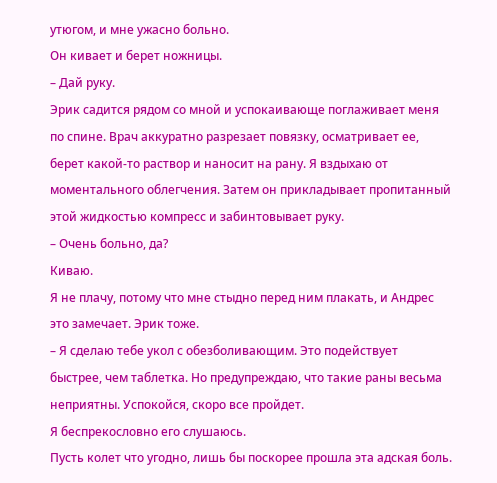утюгом, и мне ужасно больно.
Он кивает и берет ножницы.
– Дай руку.
Эрик садится рядом со мной и успокаивающе поглаживает меня по спине. Врач аккуратно разрезает повязку, осматривает ее, берет какой-то раствор и наносит на рану. Я вздыхаю от моментального облегчения. Затем он прикладывает пропитанный этой жидкостью компресс и забинтовывает руку.
– Очень больно, да?
Киваю.
Я не плачу, потому что мне стыдно перед ним плакать, и Андрес это замечает. Эрик тоже.
– Я сделаю тебе укол с обезболивающим. Это подействует быстрее, чем таблетка. Но предупреждаю, что такие раны весьма неприятны. Успокойся, скоро все пройдет.
Я беспрекословно его слушаюсь.
Пусть колет что угодно, лишь бы поскорее прошла эта адская боль.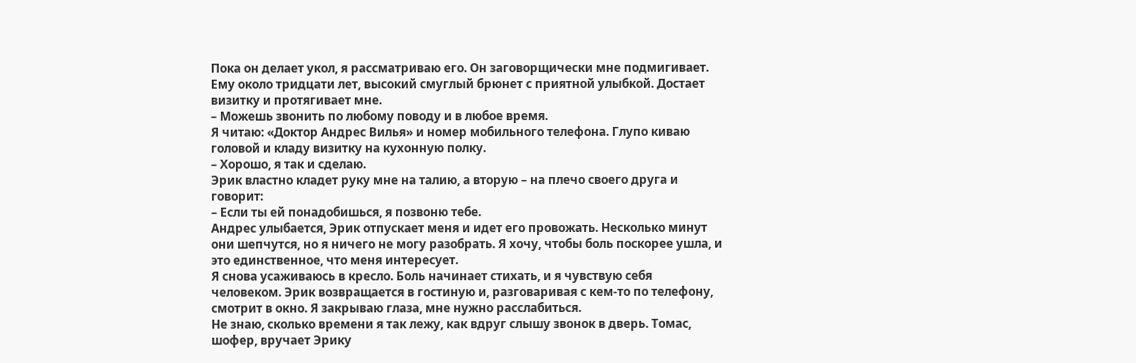Пока он делает укол, я рассматриваю его. Он заговорщически мне подмигивает. Ему около тридцати лет, высокий смуглый брюнет с приятной улыбкой. Достает визитку и протягивает мне.
– Можешь звонить по любому поводу и в любое время.
Я читаю: «Доктор Андрес Вилья» и номер мобильного телефона. Глупо киваю головой и кладу визитку на кухонную полку.
– Хорошо, я так и сделаю.
Эрик властно кладет руку мне на талию, а вторую – на плечо своего друга и говорит:
– Если ты ей понадобишься, я позвоню тебе.
Андрес улыбается, Эрик отпускает меня и идет его провожать. Несколько минут они шепчутся, но я ничего не могу разобрать. Я хочу, чтобы боль поскорее ушла, и это единственное, что меня интересует.
Я снова усаживаюсь в кресло. Боль начинает стихать, и я чувствую себя человеком. Эрик возвращается в гостиную и, разговаривая с кем-то по телефону, смотрит в окно. Я закрываю глаза, мне нужно расслабиться.
Не знаю, сколько времени я так лежу, как вдруг слышу звонок в дверь. Томас, шофер, вручает Эрику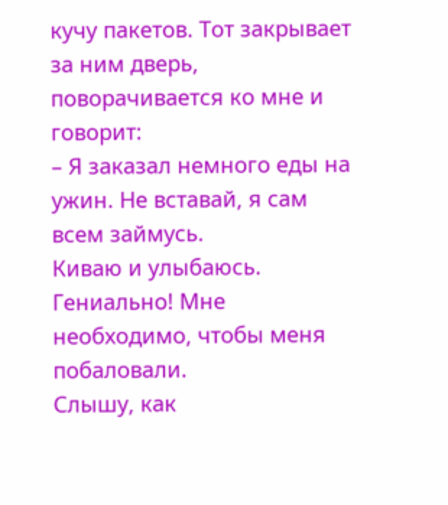кучу пакетов. Тот закрывает за ним дверь, поворачивается ко мне и говорит:
– Я заказал немного еды на ужин. Не вставай, я сам всем займусь.
Киваю и улыбаюсь. Гениально! Мне необходимо, чтобы меня побаловали.
Слышу, как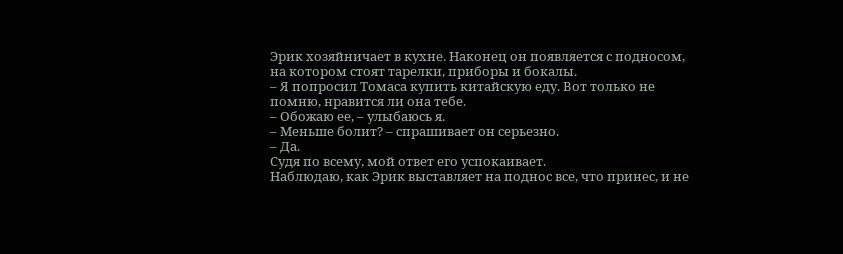Эрик хозяйничает в кухне. Наконец он появляется с подносом, на котором стоят тарелки, приборы и бокалы.
– Я попросил Томаса купить китайскую еду. Вот только не помню, нравится ли она тебе.
– Обожаю ее, – улыбаюсь я.
– Меньше болит? – спрашивает он серьезно.
– Да.
Судя по всему, мой ответ его успокаивает.
Наблюдаю, как Эрик выставляет на поднос все, что принес, и не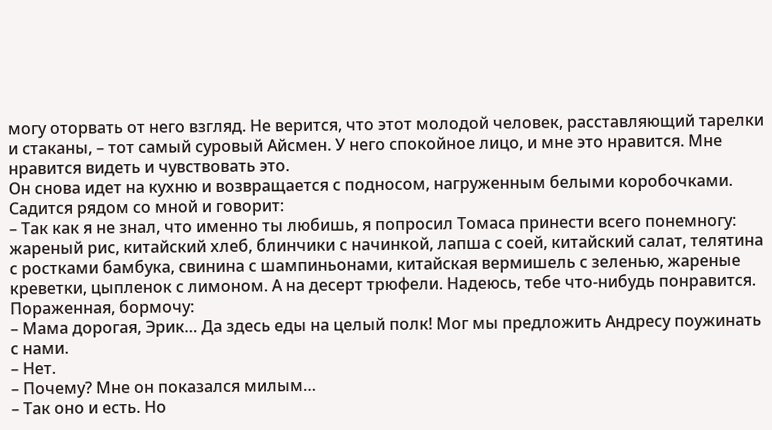могу оторвать от него взгляд. Не верится, что этот молодой человек, расставляющий тарелки и стаканы, – тот самый суровый Айсмен. У него спокойное лицо, и мне это нравится. Мне нравится видеть и чувствовать это.
Он снова идет на кухню и возвращается с подносом, нагруженным белыми коробочками. Садится рядом со мной и говорит:
– Так как я не знал, что именно ты любишь, я попросил Томаса принести всего понемногу: жареный рис, китайский хлеб, блинчики с начинкой, лапша с соей, китайский салат, телятина с ростками бамбука, свинина с шампиньонами, китайская вермишель с зеленью, жареные креветки, цыпленок с лимоном. А на десерт трюфели. Надеюсь, тебе что-нибудь понравится.
Пораженная, бормочу:
– Мама дорогая, Эрик… Да здесь еды на целый полк! Мог мы предложить Андресу поужинать с нами.
– Нет.
– Почему? Мне он показался милым…
– Так оно и есть. Но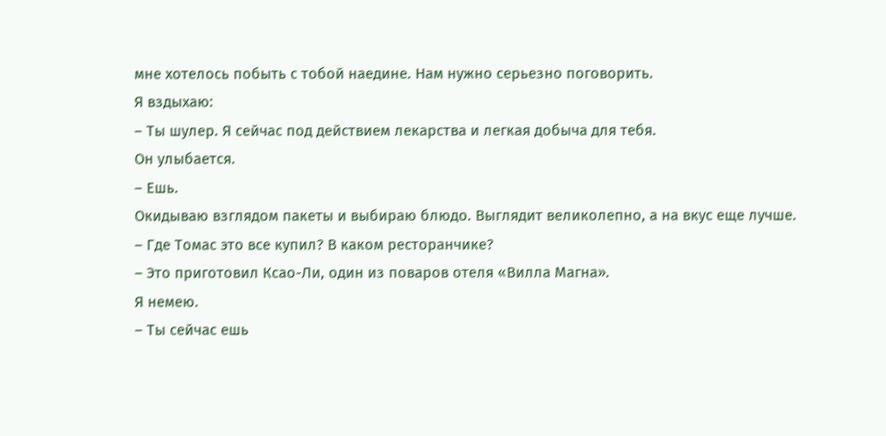мне хотелось побыть с тобой наедине. Нам нужно серьезно поговорить.
Я вздыхаю:
– Ты шулер. Я сейчас под действием лекарства и легкая добыча для тебя.
Он улыбается.
– Ешь.
Окидываю взглядом пакеты и выбираю блюдо. Выглядит великолепно, а на вкус еще лучше.
– Где Томас это все купил? В каком ресторанчике?
– Это приготовил Ксао-Ли, один из поваров отеля «Вилла Магна».
Я немею.
– Ты сейчас ешь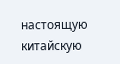настоящую китайскую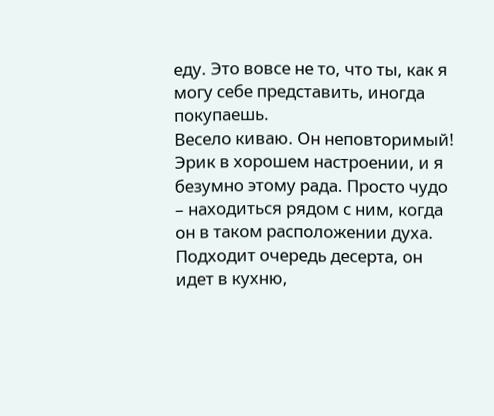еду. Это вовсе не то, что ты, как я могу себе представить, иногда покупаешь.
Весело киваю. Он неповторимый!
Эрик в хорошем настроении, и я безумно этому рада. Просто чудо – находиться рядом с ним, когда он в таком расположении духа. Подходит очередь десерта, он идет в кухню,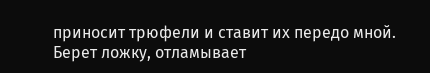приносит трюфели и ставит их передо мной.
Берет ложку, отламывает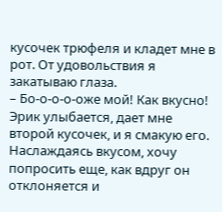кусочек трюфеля и кладет мне в рот. От удовольствия я закатываю глаза.
– Бо-о-о-о-оже мой! Как вкусно!
Эрик улыбается, дает мне второй кусочек, и я смакую его. Наслаждаясь вкусом, хочу попросить еще, как вдруг он отклоняется и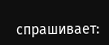спрашивает: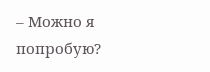– Можно я попробую?